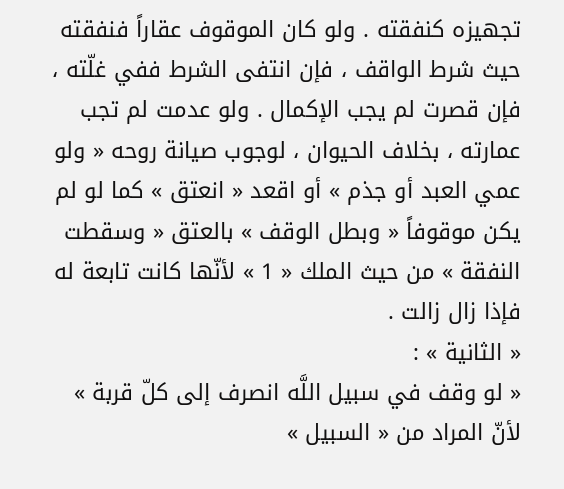تجهيزه كنفقته . ولو كان الموقوف عقاراً فنفقته حيث شرط الواقف ، فإن انتفى الشرط ففي غلّته ، فإن قصرت لم يجب الإكمال . ولو عدمت لم تجب عمارته ، بخلاف الحيوان ، لوجوب صيانة روحه « ولو عمي العبد أو جذم » أو اقعد « انعتق » كما لو لم يكن موقوفاً « وبطل الوقف » بالعتق « وسقطت النفقة » من حيث الملك « 1 » لأنّها كانت تابعة له فإذا زال زالت .
« الثانية » :
« لو وقف في سبيل اللَّه انصرف إلى كلّ قربة » لأنّ المراد من « السبيل »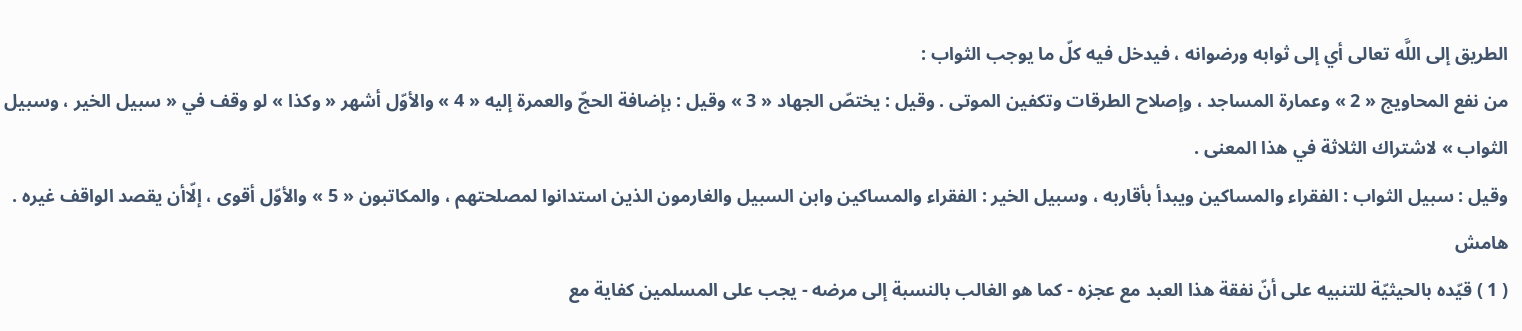الطريق إلى اللَّه تعالى أي إلى ثوابه ورضوانه ، فيدخل فيه كلّ ما يوجب الثواب :
من نفع المحاويج « 2 » وعمارة المساجد ، وإصلاح الطرقات وتكفين الموتى . وقيل : يختصّ الجهاد « 3 » وقيل : بإضافة الحجّ والعمرة إليه « 4 » والأوّل أشهر « وكذا » لو وقف في « سبيل الخير ، وسبيل الثواب » لاشتراك الثلاثة في هذا المعنى .
وقيل : سبيل الثواب : الفقراء والمساكين ويبدأ بأقاربه ، وسبيل الخير : الفقراء والمساكين وابن السبيل والغارمون الذين استدانوا لمصلحتهم ، والمكاتبون « 5 » والأوّل أقوى ، إلّاأن يقصد الواقف غيره .
هامش
( 1 ) قيّده بالحيثيّة للتنبيه على أنّ نفقة هذا العبد مع عجزه - كما هو الغالب بالنسبة إلى مرضه - يجب على المسلمين كفاية مع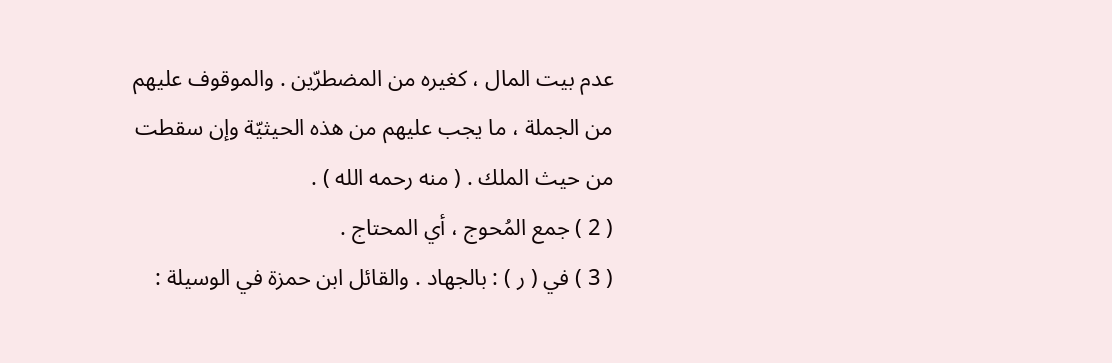عدم بيت المال ، كغيره من المضطرّين . والموقوف عليهم من الجملة ، ما يجب عليهم من هذه الحيثيّة وإن سقطت من حيث الملك . ( منه رحمه الله ) .
( 2 ) جمع المُحوج ، أي المحتاج .
( 3 ) في ( ر ) : بالجهاد . والقائل ابن حمزة في الوسيلة :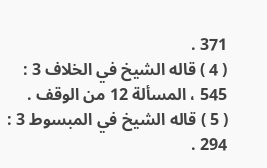371 .
( 4 ) قاله الشيخ في الخلاف 3 : 545 ، المسألة 12 من الوقف .
( 5 ) قاله الشيخ في المبسوط 3 : 294 .